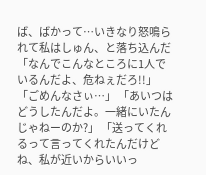ば、ばかって…いきなり怒鳴られて私はしゅん、と落ち込んだ 「なんでこんなところに1人でいるんだよ、危ねぇだろ!!」 「ごめんなさぃ…」 「あいつはどうしたんだよ。一緒にいたんじゃねーのか?」 「送ってくれるって言ってくれたんだけどね、私が近いからいいっ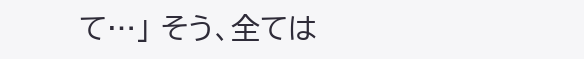て…」 そう、全ては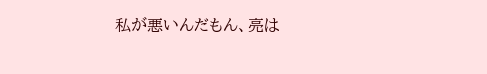私が悪いんだもん、亮は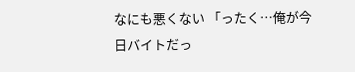なにも悪くない 「ったく…俺が今日バイトだっ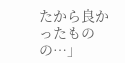たから良かったものの…」